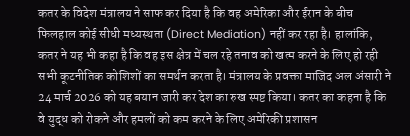कतर के विदेश मंत्रालय ने साफ कर दिया है कि वह अमेरिका और ईरान के बीच फिलहाल कोई सीधी मध्यस्थता (Direct Mediation) नहीं कर रहा है। हालांकि, कतर ने यह भी कहा है कि वह इस क्षेत्र में चल रहे तनाव को खत्म करने के लिए हो रही सभी कूटनीतिक कोशिशों का समर्थन करता है। मंत्रालय के प्रवक्ता माजिद अल अंसारी ने 24 मार्च 2026 को यह बयान जारी कर देश का रुख स्पष्ट किया। कतर का कहना है कि वे युद्ध को रोकने और हमलों को कम करने के लिए अमेरिकी प्रशासन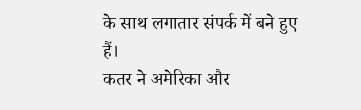के साथ लगातार संपर्क में बने हुए हैं।
कतर ने अमेरिका और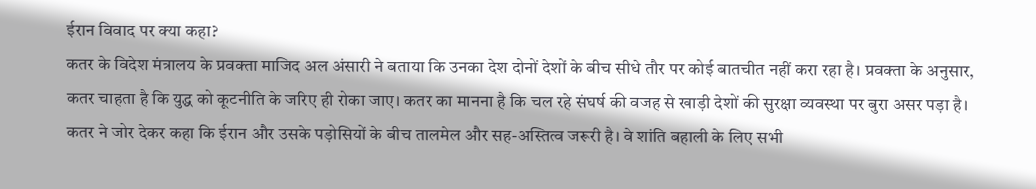ईरान विवाद पर क्या कहा?
कतर के विदेश मंत्रालय के प्रवक्ता माजिद अल अंसारी ने बताया कि उनका देश दोनों देशों के बीच सीधे तौर पर कोई बातचीत नहीं करा रहा है। प्रवक्ता के अनुसार, कतर चाहता है कि युद्ध को कूटनीति के जरिए ही रोका जाए। कतर का मानना है कि चल रहे संघर्ष की वजह से खाड़ी देशों की सुरक्षा व्यवस्था पर बुरा असर पड़ा है। कतर ने जोर देकर कहा कि ईरान और उसके पड़ोसियों के बीच तालमेल और सह-अस्तित्व जरूरी है। वे शांति बहाली के लिए सभी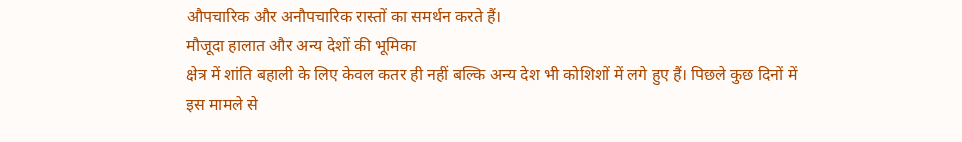औपचारिक और अनौपचारिक रास्तों का समर्थन करते हैं।
मौजूदा हालात और अन्य देशों की भूमिका
क्षेत्र में शांति बहाली के लिए केवल कतर ही नहीं बल्कि अन्य देश भी कोशिशों में लगे हुए हैं। पिछले कुछ दिनों में इस मामले से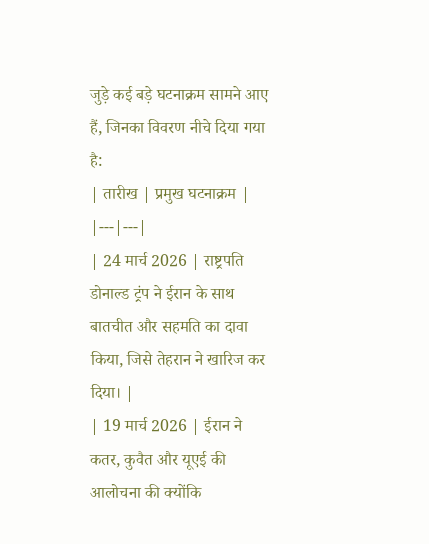जुड़े कई बड़े घटनाक्रम सामने आए हैं, जिनका विवरण नीचे दिया गया है:
| तारीख | प्रमुख घटनाक्रम |
|---|---|
| 24 मार्च 2026 | राष्ट्रपति डोनाल्ड ट्रंप ने ईरान के साथ बातचीत और सहमति का दावा किया, जिसे तेहरान ने खारिज कर दिया। |
| 19 मार्च 2026 | ईरान ने कतर, कुवैत और यूएई की आलोचना की क्योंकि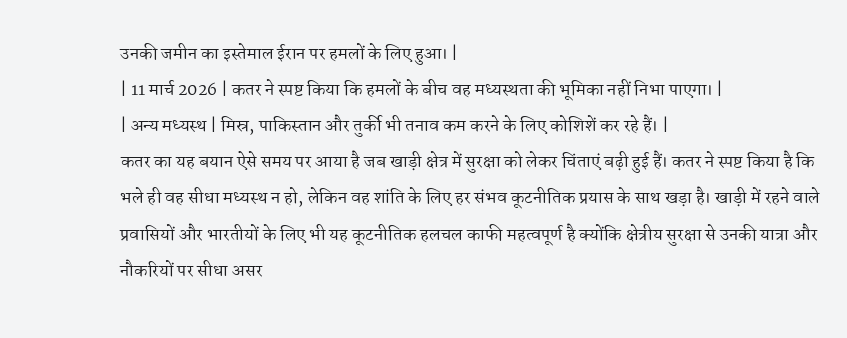उनकी जमीन का इस्तेमाल ईरान पर हमलों के लिए हुआ। |
| 11 मार्च 2026 | कतर ने स्पष्ट किया कि हमलों के बीच वह मध्यस्थता की भूमिका नहीं निभा पाएगा। |
| अन्य मध्यस्थ | मिस्र, पाकिस्तान और तुर्की भी तनाव कम करने के लिए कोशिशें कर रहे हैं। |
कतर का यह बयान ऐसे समय पर आया है जब खाड़ी क्षेत्र में सुरक्षा को लेकर चिंताएं बढ़ी हुई हैं। कतर ने स्पष्ट किया है कि भले ही वह सीधा मध्यस्थ न हो, लेकिन वह शांति के लिए हर संभव कूटनीतिक प्रयास के साथ खड़ा है। खाड़ी में रहने वाले प्रवासियों और भारतीयों के लिए भी यह कूटनीतिक हलचल काफी महत्वपूर्ण है क्योंकि क्षेत्रीय सुरक्षा से उनकी यात्रा और नौकरियों पर सीधा असर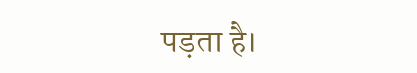पड़ता है।